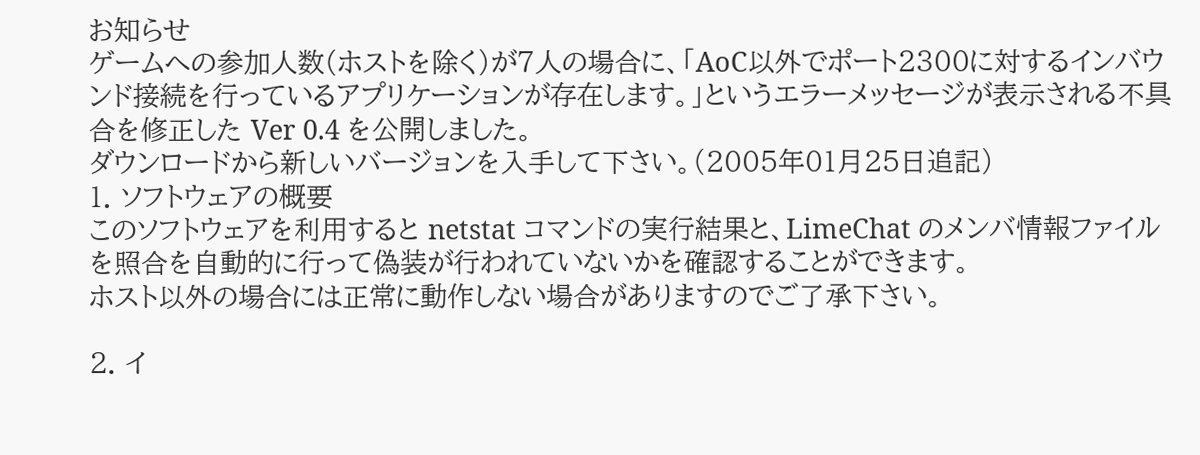お知らせ
ゲームへの参加人数(ホストを除く)が7人の場合に、「AoC以外でポート2300に対するインバウンド接続を行っているアプリケーションが存在します。」というエラーメッセージが表示される不具合を修正した Ver 0.4 を公開しました。
ダウンロードから新しいバージョンを入手して下さい。(2005年01月25日追記)
1. ソフトウェアの概要
このソフトウェアを利用すると netstat コマンドの実行結果と、LimeChat のメンバ情報ファイルを照合を自動的に行って偽装が行われていないかを確認することができます。
ホスト以外の場合には正常に動作しない場合がありますのでご了承下さい。

2. イ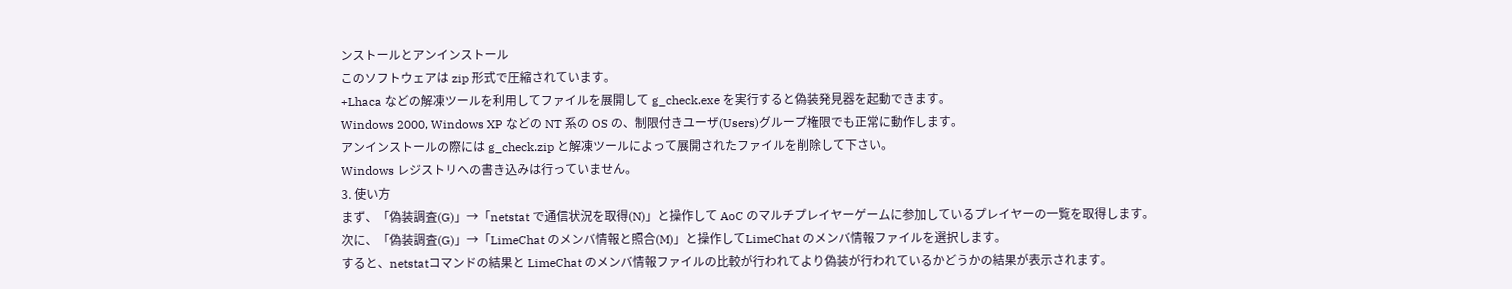ンストールとアンインストール
このソフトウェアは zip 形式で圧縮されています。
+Lhaca などの解凍ツールを利用してファイルを展開して g_check.exe を実行すると偽装発見器を起動できます。
Windows 2000, Windows XP などの NT 系の OS の、制限付きユーザ(Users)グループ権限でも正常に動作します。
アンインストールの際には g_check.zip と解凍ツールによって展開されたファイルを削除して下さい。
Windows レジストリへの書き込みは行っていません。
3. 使い方
まず、「偽装調査(G)」→「netstat で通信状況を取得(N)」と操作して AoC のマルチプレイヤーゲームに参加しているプレイヤーの一覧を取得します。
次に、「偽装調査(G)」→「LimeChat のメンバ情報と照合(M)」と操作してLimeChat のメンバ情報ファイルを選択します。
すると、netstatコマンドの結果と LimeChat のメンバ情報ファイルの比較が行われてより偽装が行われているかどうかの結果が表示されます。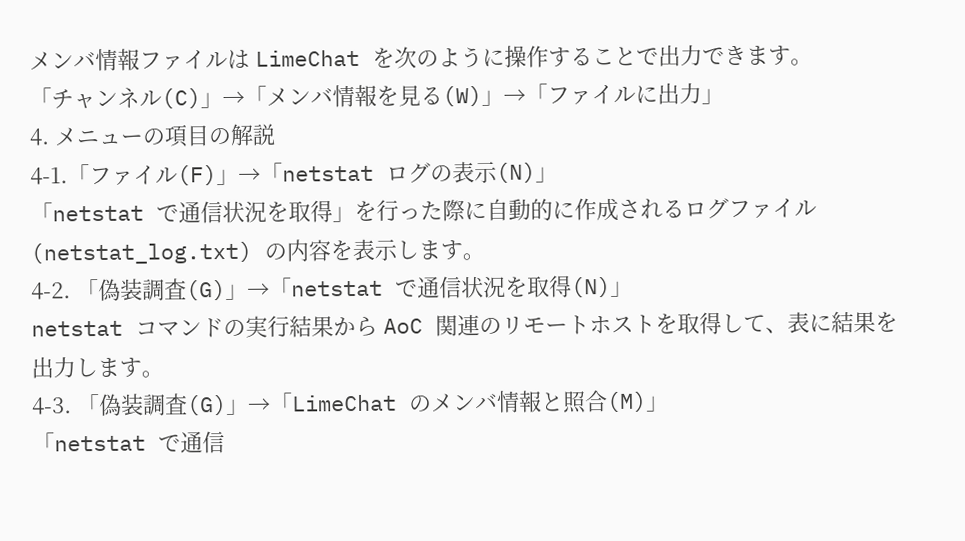メンバ情報ファイルは LimeChat を次のように操作することで出力できます。
「チャンネル(C)」→「メンバ情報を見る(W)」→「ファイルに出力」
4. メニューの項目の解説
4-1.「ファイル(F)」→「netstat ログの表示(N)」
「netstat で通信状況を取得」を行った際に自動的に作成されるログファイル(netstat_log.txt) の内容を表示します。
4-2. 「偽装調査(G)」→「netstat で通信状況を取得(N)」
netstat コマンドの実行結果から AoC 関連のリモートホストを取得して、表に結果を出力します。
4-3. 「偽装調査(G)」→「LimeChat のメンバ情報と照合(M)」
「netstat で通信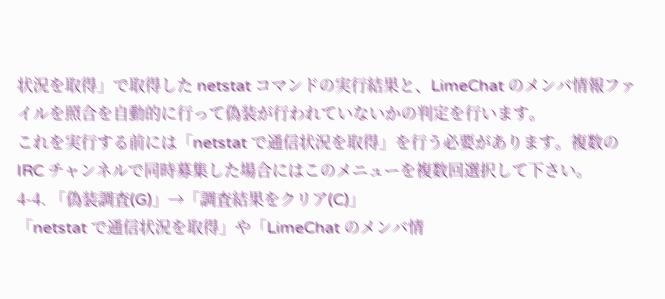状況を取得」で取得した netstat コマンドの実行結果と、LimeChat のメンバ情報ファイルを照合を自動的に行って偽装が行われていないかの判定を行います。
これを実行する前には「netstat で通信状況を取得」を行う必要があります。複数の IRC チャンネルで同時募集した場合にはこのメニューを複数回選択して下さい。
4-4. 「偽装調査(G)」→「調査結果をクリア(C)」
「netstat で通信状況を取得」や「LimeChat のメンバ情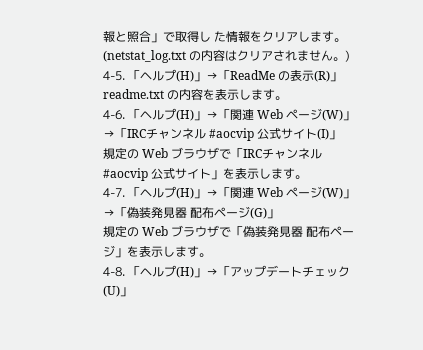報と照合」で取得し た情報をクリアします。(netstat_log.txt の内容はクリアされません。)
4-5. 「ヘルプ(H)」→「ReadMe の表示(R)」
readme.txt の内容を表示します。
4-6. 「ヘルプ(H)」→「関連 Web ページ(W)」→「IRCチャンネル #aocvip 公式サイト(I)」
規定の Web ブラウザで「IRCチャンネル #aocvip 公式サイト」を表示します。
4-7. 「ヘルプ(H)」→「関連 Web ページ(W)」→「偽装発見器 配布ページ(G)」
規定の Web ブラウザで「偽装発見器 配布ページ」を表示します。
4-8. 「ヘルプ(H)」→「アップデートチェック(U)」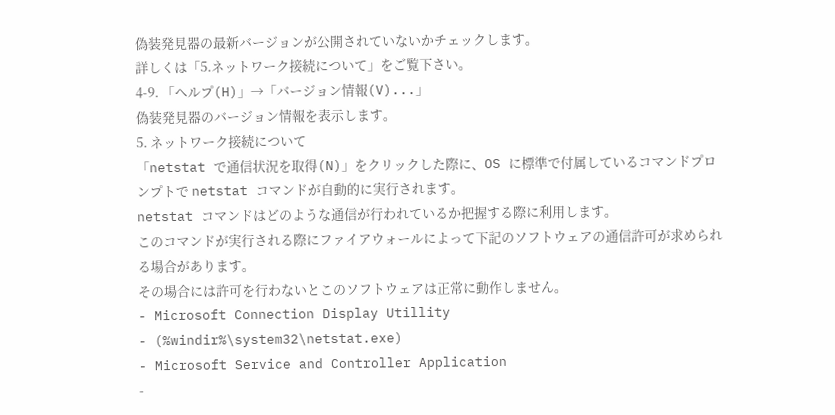偽装発見器の最新バージョンが公開されていないかチェックします。
詳しくは「5.ネットワーク接続について」をご覧下さい。
4-9. 「ヘルプ(H)」→「バージョン情報(V)...」
偽装発見器のバージョン情報を表示します。
5. ネットワーク接続について
「netstat で通信状況を取得(N)」をクリックした際に、OS に標準で付属しているコマンドプロンプトで netstat コマンドが自動的に実行されます。
netstat コマンドはどのような通信が行われているか把握する際に利用します。
このコマンドが実行される際にファイアウォールによって下記のソフトウェアの通信許可が求められる場合があります。
その場合には許可を行わないとこのソフトウェアは正常に動作しません。
- Microsoft Connection Display Utillity
- (%windir%\system32\netstat.exe)
- Microsoft Service and Controller Application
-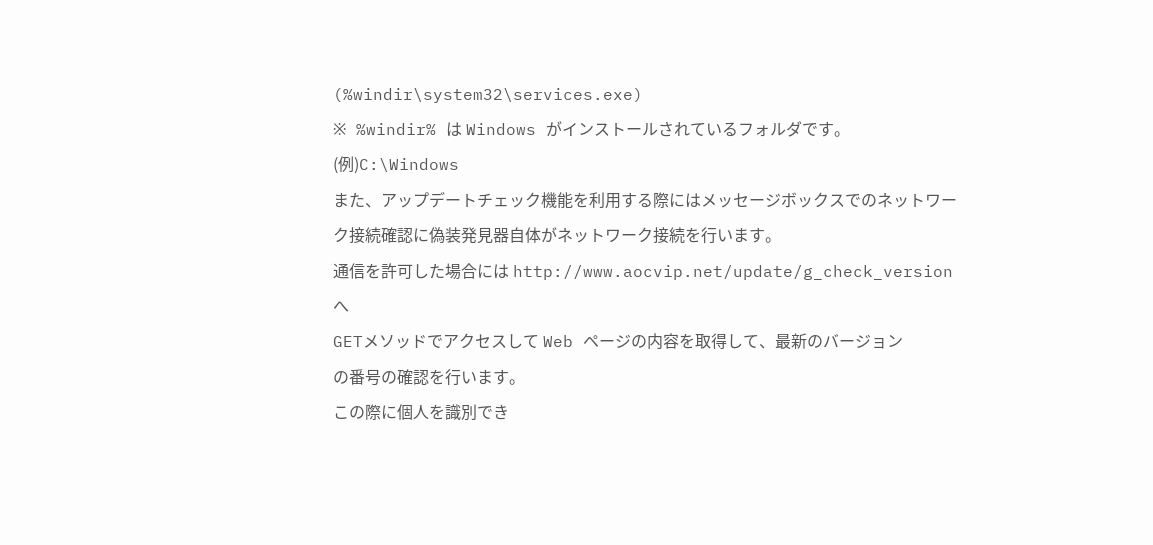(%windir\system32\services.exe)
※ %windir% は Windows がインストールされているフォルダです。
(例)C:\Windows
また、アップデートチェック機能を利用する際にはメッセージボックスでのネットワーク接続確認に偽装発見器自体がネットワーク接続を行います。
通信を許可した場合には http://www.aocvip.net/update/g_check_version へ
GETメソッドでアクセスして Web ページの内容を取得して、最新のバージョン
の番号の確認を行います。
この際に個人を識別でき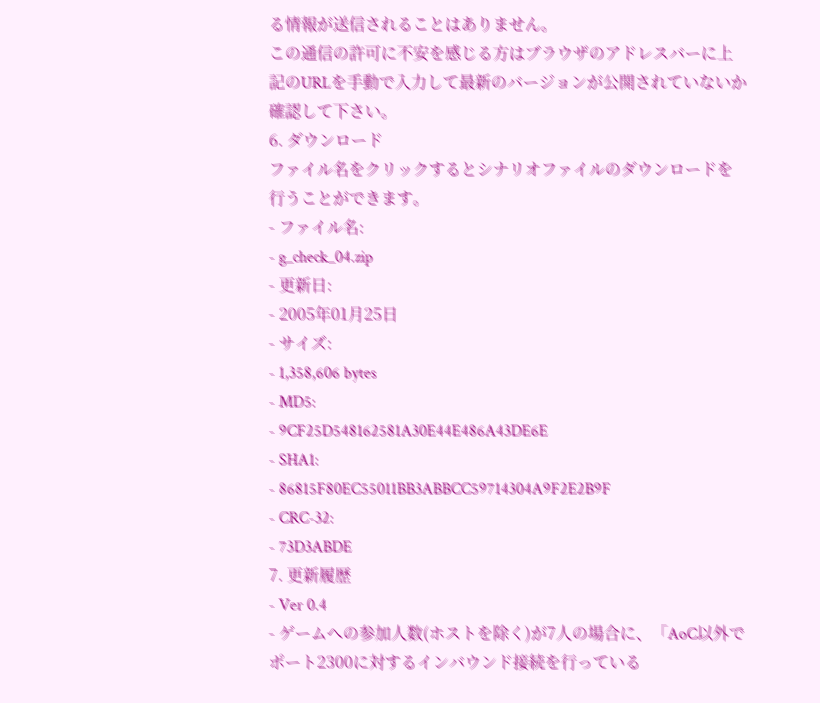る情報が送信されることはありません。
この通信の許可に不安を感じる方はブラウザのアドレスバーに上記のURLを手動で入力して最新のバージョンが公開されていないか確認して下さい。
6. ダウンロード
ファイル名をクリックするとシナリオファイルのダウンロードを行うことができます。
- ファイル名:
- g_check_04.zip
- 更新日:
- 2005年01月25日
- サイズ:
- 1,358,606 bytes
- MD5:
- 9CF25D548162581A30E44E486A43DE6E
- SHA1:
- 86815F80EC55011BB3ABBCC59714304A9F2E2B9F
- CRC-32:
- 73D3ABDE
7. 更新履歴
- Ver 0.4
- ゲームへの参加人数(ホストを除く)が7人の場合に、「AoC以外でポート2300に対するインバウンド接続を行っている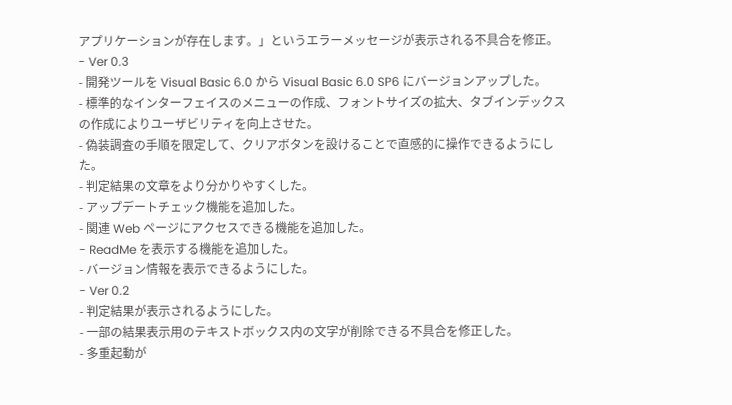アプリケーションが存在します。」というエラーメッセージが表示される不具合を修正。
- Ver 0.3
- 開発ツールを Visual Basic 6.0 から Visual Basic 6.0 SP6 にバージョンアップした。
- 標準的なインターフェイスのメニューの作成、フォントサイズの拡大、タブインデックスの作成によりユーザビリティを向上させた。
- 偽装調査の手順を限定して、クリアボタンを設けることで直感的に操作できるようにした。
- 判定結果の文章をより分かりやすくした。
- アップデートチェック機能を追加した。
- 関連 Web ページにアクセスできる機能を追加した。
- ReadMe を表示する機能を追加した。
- バージョン情報を表示できるようにした。
- Ver 0.2
- 判定結果が表示されるようにした。
- 一部の結果表示用のテキストボックス内の文字が削除できる不具合を修正した。
- 多重起動が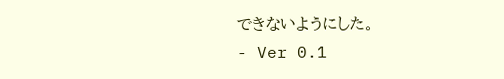できないようにした。
- Ver 0.1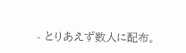- とりあえず数人に配布。